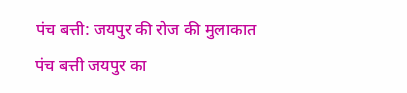पंच बत्ती: जयपुर की रोज की मुलाकात
पंच बत्ती जयपुर का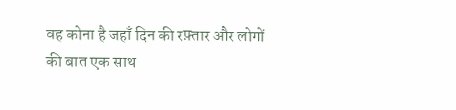वह कोना है जहाँ दिन की रफ़्तार और लोगों की बात एक साथ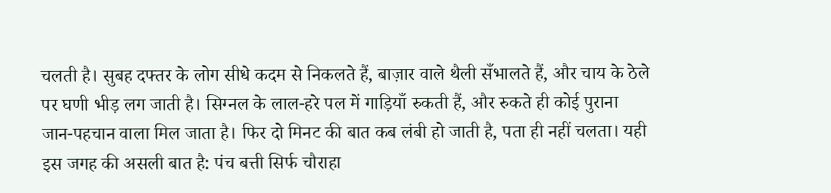चलती है। सुबह दफ्तर के लोग सीधे कदम से निकलते हैं, बाज़ार वाले थैली सँभालते हैं, और चाय के ठेले पर घणी भीड़ लग जाती है। सिग्नल के लाल-हरे पल में गाड़ियाँ रुकती हैं, और रुकते ही कोई पुराना जान-पहचान वाला मिल जाता है। फिर दो मिनट की बात कब लंबी हो जाती है, पता ही नहीं चलता। यही इस जगह की असली बात है: पंच बत्ती सिर्फ चौराहा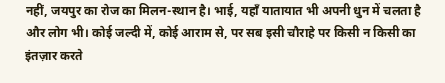नहीं, जयपुर का रोज का मिलन-स्थान है। भाई, यहाँ यातायात भी अपनी धुन में चलता है और लोग भी। कोई जल्दी में, कोई आराम से, पर सब इसी चौराहे पर किसी न किसी का इंतज़ार करते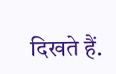दिखते हैं.